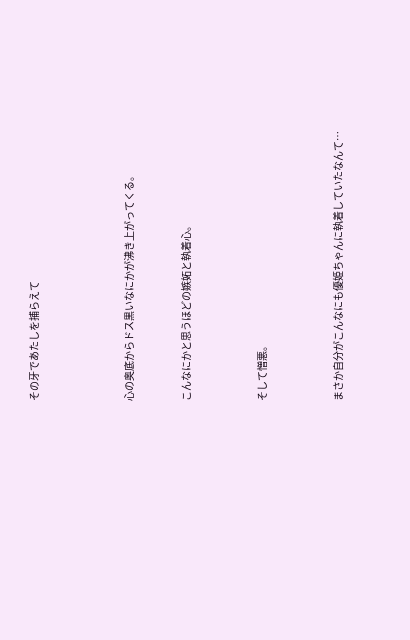その牙であたしを捕らえて




心の奥底からドス黒いなにかが沸き上がってくる。


こんなにかと思うほどの嫉妬と執着心。



そして憎悪。



まさか自分がこんなにも優姫ちゃんに執着していたなんて…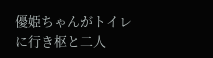優姫ちゃんがトイレに行き枢と二人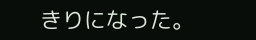きりになった。